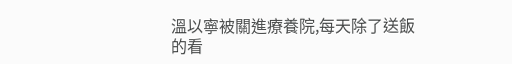溫以寧被關進療養院,每天除了送飯的看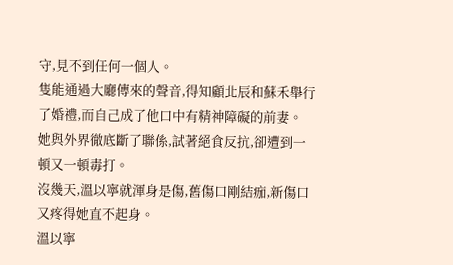守,見不到任何一個人。
隻能通過大廳傳來的聲音,得知顧北辰和蘇禾舉行了婚禮,而自己成了他口中有精神障礙的前妻。
她與外界徹底斷了聯係,試著絕食反抗,卻遭到一頓又一頓毒打。
沒幾天,溫以寧就渾身是傷,舊傷口剛結痂,新傷口又疼得她直不起身。
溫以寧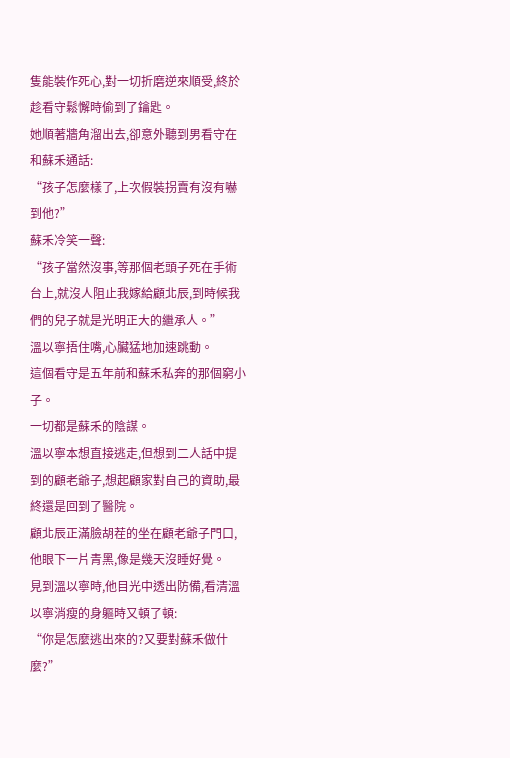隻能裝作死心,對一切折磨逆來順受,終於趁看守鬆懈時偷到了鑰匙。
她順著牆角溜出去,卻意外聽到男看守在和蘇禾通話:
“孩子怎麼樣了,上次假裝拐賣有沒有嚇到他?”
蘇禾冷笑一聲:
“孩子當然沒事,等那個老頭子死在手術台上,就沒人阻止我嫁給顧北辰,到時候我們的兒子就是光明正大的繼承人。”
溫以寧捂住嘴,心臟猛地加速跳動。
這個看守是五年前和蘇禾私奔的那個窮小子。
一切都是蘇禾的陰謀。
溫以寧本想直接逃走,但想到二人話中提到的顧老爺子,想起顧家對自己的資助,最終還是回到了醫院。
顧北辰正滿臉胡茬的坐在顧老爺子門口,他眼下一片青黑,像是幾天沒睡好覺。
見到溫以寧時,他目光中透出防備,看清溫以寧消瘦的身軀時又頓了頓:
“你是怎麼逃出來的?又要對蘇禾做什麼?”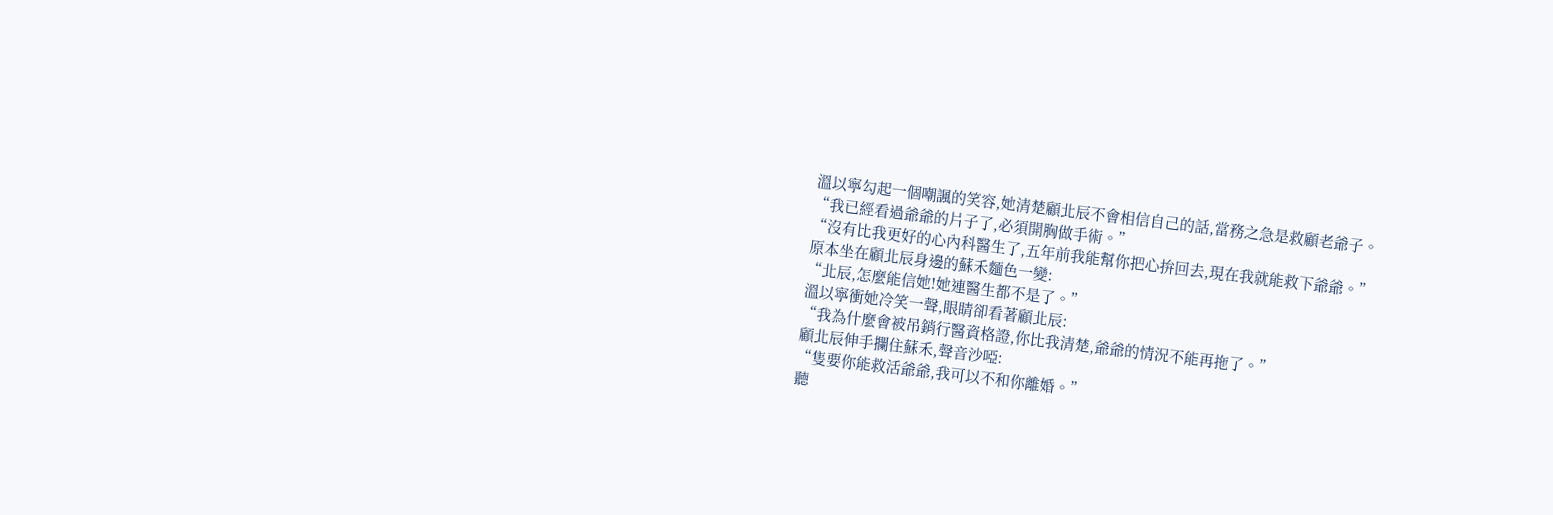溫以寧勾起一個嘲諷的笑容,她清楚顧北辰不會相信自己的話,當務之急是救顧老爺子。
“我已經看過爺爺的片子了,必須開胸做手術。”
“沒有比我更好的心內科醫生了,五年前我能幫你把心拚回去,現在我就能救下爺爺。”
原本坐在顧北辰身邊的蘇禾麵色一變:
“北辰,怎麼能信她!她連醫生都不是了。”
溫以寧衝她冷笑一聲,眼睛卻看著顧北辰:
“我為什麼會被吊銷行醫資格證,你比我清楚,爺爺的情況不能再拖了。”
顧北辰伸手攔住蘇禾,聲音沙啞:
“隻要你能救活爺爺,我可以不和你離婚。”
聽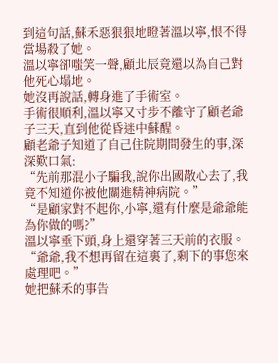到這句話,蘇禾惡狠狠地瞪著溫以寧,恨不得當場殺了她。
溫以寧卻嗤笑一聲,顧北辰竟還以為自己對他死心塌地。
她沒再說話,轉身進了手術室。
手術很順利,溫以寧又寸步不離守了顧老爺子三天,直到他從昏迷中蘇醒。
顧老爺子知道了自己住院期間發生的事,深深歎口氣:
“先前那混小子騙我,說你出國散心去了,我竟不知道你被他關進精神病院。”
“是顧家對不起你,小寧,還有什麼是爺爺能為你做的嗎?”
溫以寧垂下頭,身上還穿著三天前的衣服。
“爺爺,我不想再留在這裏了,剩下的事您來處理吧。”
她把蘇禾的事告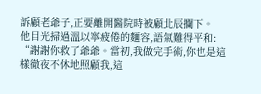訴顧老爺子,正要離開醫院時被顧北辰攔下。
他目光掃過溫以寧疲倦的麵容,語氣難得平和:
“謝謝你救了爺爺。當初,我做完手術,你也是這樣徹夜不休地照顧我,這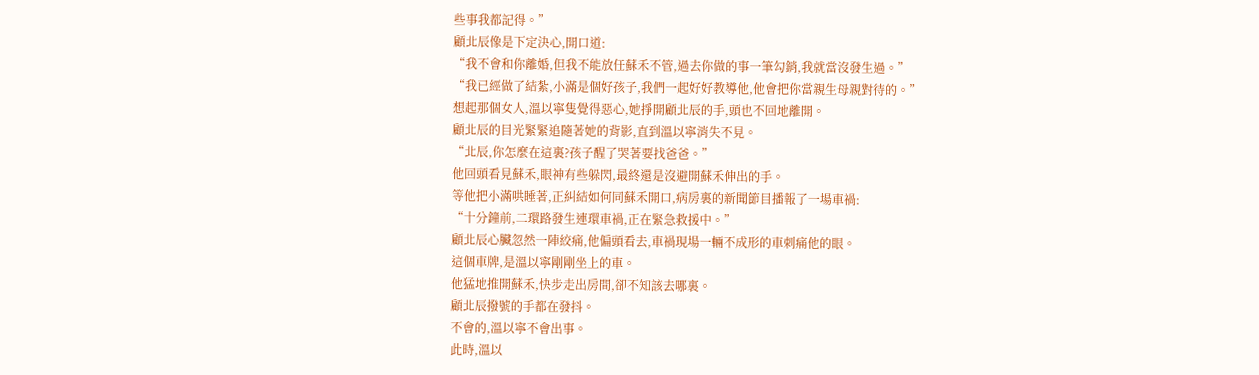些事我都記得。”
顧北辰像是下定決心,開口道:
“我不會和你離婚,但我不能放任蘇禾不管,過去你做的事一筆勾銷,我就當沒發生過。”
“我已經做了結紮,小滿是個好孩子,我們一起好好教導他,他會把你當親生母親對待的。”
想起那個女人,溫以寧隻覺得惡心,她掙開顧北辰的手,頭也不回地離開。
顧北辰的目光緊緊追隨著她的背影,直到溫以寧消失不見。
“北辰,你怎麼在這裏?孩子醒了哭著要找爸爸。”
他回頭看見蘇禾,眼神有些躲閃,最終還是沒避開蘇禾伸出的手。
等他把小滿哄睡著,正糾結如何同蘇禾開口,病房裏的新聞節目播報了一場車禍:
“十分鐘前,二環路發生連環車禍,正在緊急救援中。”
顧北辰心臟忽然一陣絞痛,他偏頭看去,車禍現場一輛不成形的車刺痛他的眼。
這個車牌,是溫以寧剛剛坐上的車。
他猛地推開蘇禾,快步走出房間,卻不知該去哪裏。
顧北辰撥號的手都在發抖。
不會的,溫以寧不會出事。
此時,溫以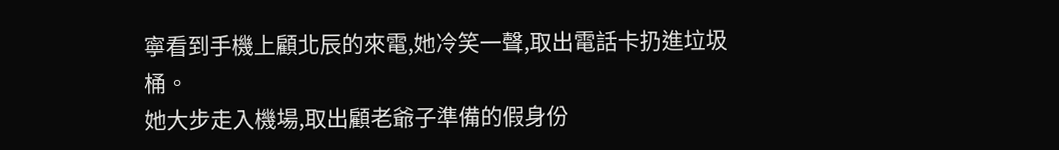寧看到手機上顧北辰的來電,她冷笑一聲,取出電話卡扔進垃圾桶。
她大步走入機場,取出顧老爺子準備的假身份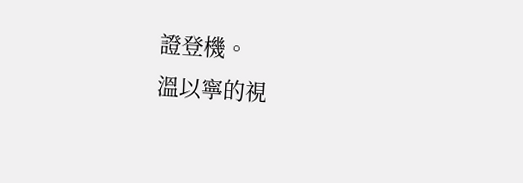證登機。
溫以寧的視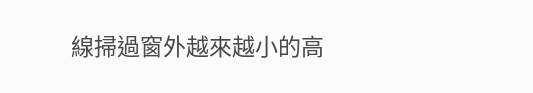線掃過窗外越來越小的高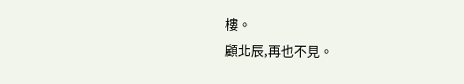樓。
顧北辰,再也不見。